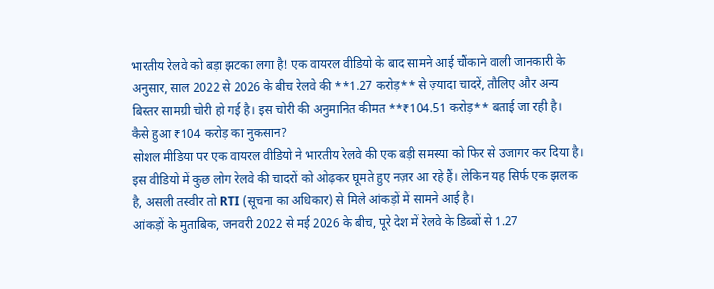भारतीय रेलवे को बड़ा झटका लगा है! एक वायरल वीडियो के बाद सामने आई चौंकाने वाली जानकारी के अनुसार, साल 2022 से 2026 के बीच रेलवे की **1.27 करोड़** से ज़्यादा चादरें, तौलिए और अन्य बिस्तर सामग्री चोरी हो गई है। इस चोरी की अनुमानित कीमत **₹104.51 करोड़** बताई जा रही है।
कैसे हुआ ₹104 करोड़ का नुकसान?
सोशल मीडिया पर एक वायरल वीडियो ने भारतीय रेलवे की एक बड़ी समस्या को फिर से उजागर कर दिया है। इस वीडियो में कुछ लोग रेलवे की चादरों को ओढ़कर घूमते हुए नज़र आ रहे हैं। लेकिन यह सिर्फ एक झलक है, असली तस्वीर तो RTI (सूचना का अधिकार) से मिले आंकड़ों में सामने आई है।
आंकड़ों के मुताबिक, जनवरी 2022 से मई 2026 के बीच, पूरे देश में रेलवे के डिब्बों से 1.27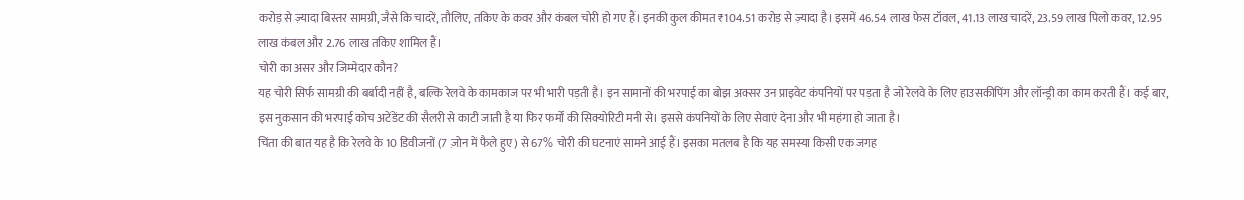करोड़ से ज़्यादा बिस्तर सामग्री, जैसे कि चादरें, तौलिए, तकिए के कवर और कंबल चोरी हो गए हैं। इनकी कुल कीमत ₹104.51 करोड़ से ज़्यादा है। इसमें 46.54 लाख फेस टॉवल, 41.13 लाख चादरें, 23.59 लाख पिलो कवर, 12.95 लाख कंबल और 2.76 लाख तकिए शामिल हैं।
चोरी का असर और जिम्मेदार कौन?
यह चोरी सिर्फ सामग्री की बर्बादी नहीं है, बल्कि रेलवे के कामकाज पर भी भारी पड़ती है। इन सामानों की भरपाई का बोझ अक्सर उन प्राइवेट कंपनियों पर पड़ता है जो रेलवे के लिए हाउसकीपिंग और लॉन्ड्री का काम करती हैं। कई बार, इस नुकसान की भरपाई कोच अटेंडेंट की सैलरी से काटी जाती है या फिर फर्मों की सिक्योरिटी मनी से। इससे कंपनियों के लिए सेवाएं देना और भी महंगा हो जाता है।
चिंता की बात यह है कि रेलवे के 10 डिवीजनों (7 ज़ोन में फैले हुए) से 67% चोरी की घटनाएं सामने आई हैं। इसका मतलब है कि यह समस्या किसी एक जगह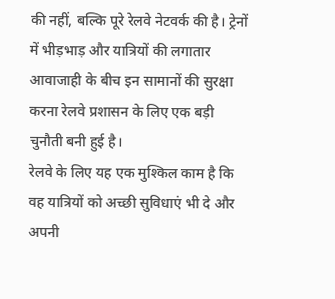की नहीं, बल्कि पूरे रेलवे नेटवर्क की है। ट्रेनों में भीड़भाड़ और यात्रियों की लगातार आवाजाही के बीच इन सामानों की सुरक्षा करना रेलवे प्रशासन के लिए एक बड़ी चुनौती बनी हुई है।
रेलवे के लिए यह एक मुश्किल काम है कि वह यात्रियों को अच्छी सुविधाएं भी दे और अपनी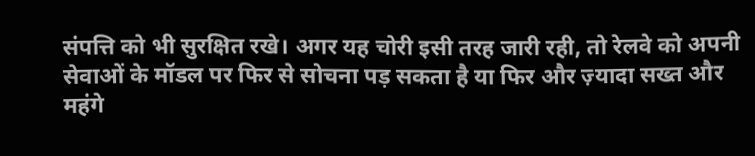संपत्ति को भी सुरक्षित रखे। अगर यह चोरी इसी तरह जारी रही, तो रेलवे को अपनी सेवाओं के मॉडल पर फिर से सोचना पड़ सकता है या फिर और ज़्यादा सख्त और महंगे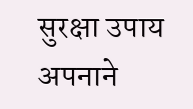सुरक्षा उपाय अपनाने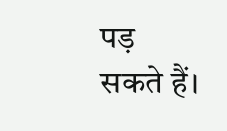पड़ सकते हैं।